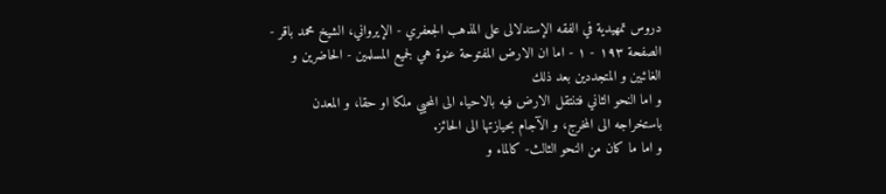دروس تمهيدية في الفقه الإستدلالى على المذهب الجعفري - الإيرواني، الشيخ محمد باقر - الصفحة ١٩٣ - ١ - اما ان الارض المفتوحة عنوة هي لجميع المسلمين - الحاضرين و الغائبين و المتجددين بعد ذلك
و اما النحو الثاني فتنتقل الارض فيه بالاحياء الى المحيي ملكا او حقا، و المعدن باستخراجه الى المخرج، و الآجام بحيازتها الى الحائز.
و اما ما كان من النحو الثالث- كالماء و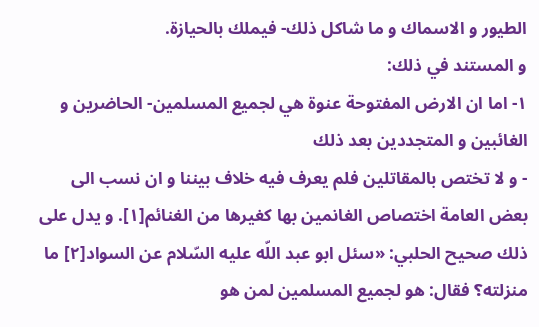الطيور و الاسماك و ما شاكل ذلك- فيملك بالحيازة.
و المستند في ذلك:
١- اما ان الارض المفتوحة عنوة هي لجميع المسلمين- الحاضرين و الغائبين و المتجددين بعد ذلك
- و لا تختص بالمقاتلين فلم يعرف فيه خلاف بيننا و ان نسب الى بعض العامة اختصاص الغانمين بها كغيرها من الغنائم[١]. و يدل على ذلك صحيح الحلبي: «سئل ابو عبد اللّه عليه السّلام عن السواد[٢] ما منزلته؟ فقال: هو لجميع المسلمين لمن هو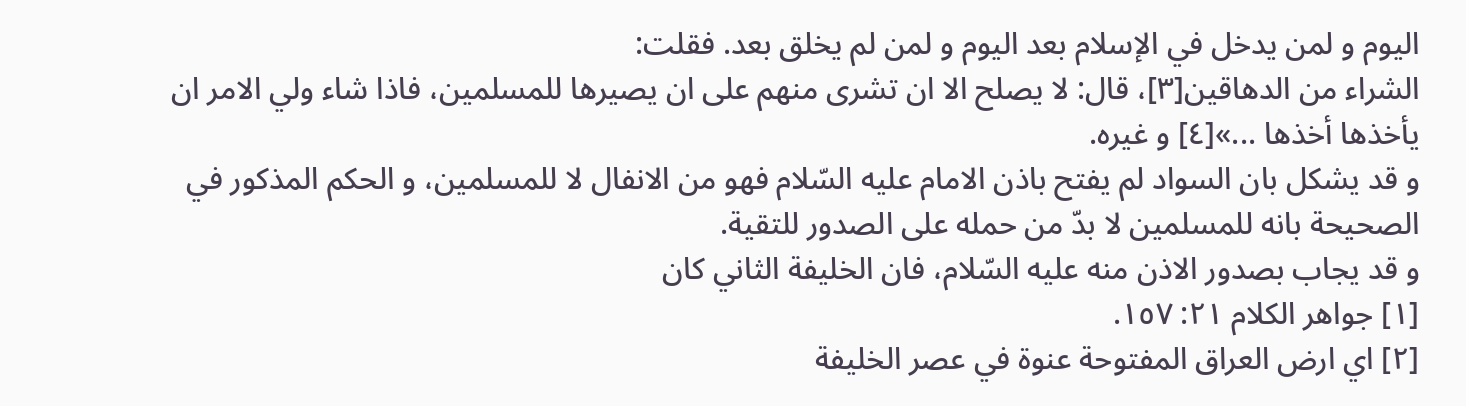اليوم و لمن يدخل في الإسلام بعد اليوم و لمن لم يخلق بعد. فقلت:
الشراء من الدهاقين[٣]، قال: لا يصلح الا ان تشرى منهم على ان يصيرها للمسلمين، فاذا شاء ولي الامر ان يأخذها أخذها ...»[٤] و غيره.
و قد يشكل بان السواد لم يفتح باذن الامام عليه السّلام فهو من الانفال لا للمسلمين، و الحكم المذكور في الصحيحة بانه للمسلمين لا بدّ من حمله على الصدور للتقية.
و قد يجاب بصدور الاذن منه عليه السّلام، فان الخليفة الثاني كان
[١] جواهر الكلام ٢١: ١٥٧.
[٢] اي ارض العراق المفتوحة عنوة في عصر الخليفة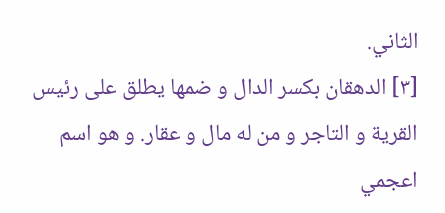الثاني.
[٣] الدهقان بكسر الدال و ضمها يطلق على رئيس القرية و التاجر و من له مال و عقار. و هو اسم اعجمي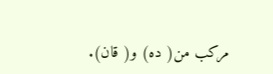مركب من( ده) و( قان).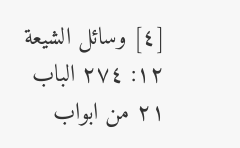[٤] وسائل الشيعة ١٢: ٢٧٤ الباب ٢١ من ابواب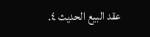عقد البيع الحديث ٤.